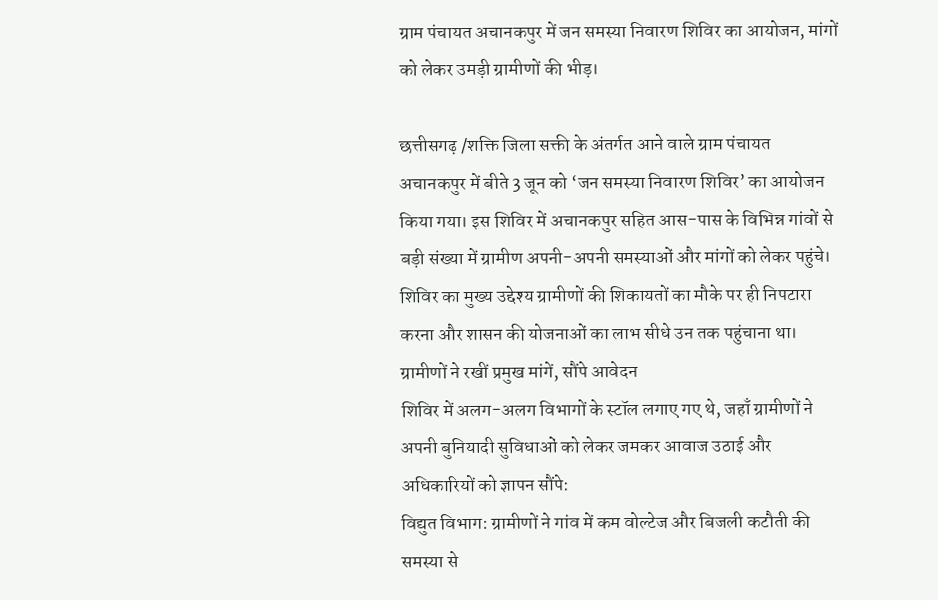ग्राम पंचायत अचानकपुर में जन समस्या निवारण शिविर का आयोजन, मांगों को लेकर उमड़ी ग्रामीणों की भीड़।

छत्तीसगढ़ /शक्ति जिला सक्ती के अंतर्गत आने वाले ग्राम पंचायत अचानकपुर में बीते 3 जून को ‘जन समस्या निवारण शिविर’ का आयोजन किया गया। इस शिविर में अचानकपुर सहित आस-पास के विभिन्न गांवों से बड़ी संख्या में ग्रामीण अपनी-अपनी समस्याओं और मांगों को लेकर पहुंचे। शिविर का मुख्य उद्देश्य ग्रामीणों की शिकायतों का मौके पर ही निपटारा करना और शासन की योजनाओं का लाभ सीधे उन तक पहुंचाना था।
ग्रामीणों ने रखीं प्रमुख मांगें, सौंपे आवेदन
शिविर में अलग-अलग विभागों के स्टॉल लगाए गए थे, जहाँ ग्रामीणों ने अपनी बुनियादी सुविधाओं को लेकर जमकर आवाज उठाई और अधिकारियों को ज्ञापन सौंपे:
विद्युत विभाग: ग्रामीणों ने गांव में कम वोल्टेज और बिजली कटौती की समस्या से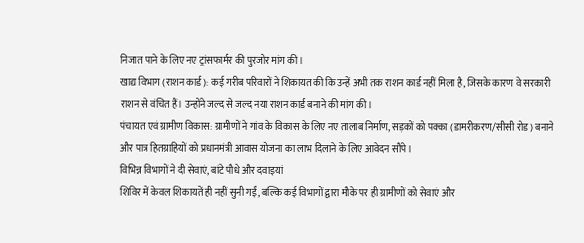निजात पाने के लिए नए ट्रांसफार्मर की पुरजोर मांग की।
खाद्य विभाग (राशन कार्ड): कई गरीब परिवारों ने शिकायत की कि उन्हें अभी तक राशन कार्ड नहीं मिला है, जिसके कारण वे सरकारी राशन से वंचित हैं। उन्होंने जल्द से जल्द नया राशन कार्ड बनाने की मांग की।
पंचायत एवं ग्रामीण विकास: ग्रामीणों ने गांव के विकास के लिए नए तालाब निर्माण, सड़कों को पक्का (डामरीकरण/सीसी रोड) बनाने और पात्र हितग्राहियों को प्रधानमंत्री आवास योजना का लाभ दिलाने के लिए आवेदन सौंपे।
विभिन्न विभागों ने दी सेवाएं, बांटे पौधे और दवाइयां
शिविर में केवल शिकायतें ही नहीं सुनी गईं, बल्कि कई विभागों द्वारा मौके पर ही ग्रामीणों को सेवाएं और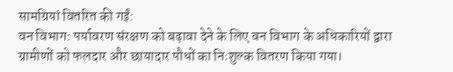सामग्रियां वितरित की गईं:
वन विभाग: पर्यावरण संरक्षण को बढ़ावा देने के लिए वन विभाग के अधिकारियों द्वारा ग्रामीणों को फलदार और छायादार पौधों का निःशुल्क वितरण किया गया।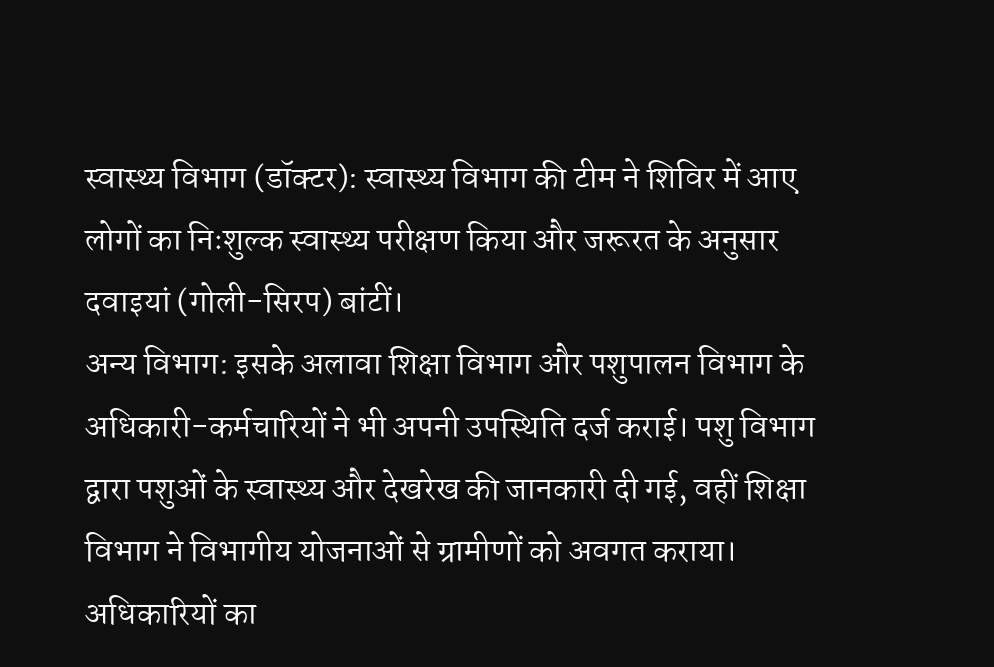स्वास्थ्य विभाग (डॉक्टर): स्वास्थ्य विभाग की टीम ने शिविर में आए लोगों का निःशुल्क स्वास्थ्य परीक्षण किया और जरूरत के अनुसार दवाइयां (गोली-सिरप) बांटीं।
अन्य विभाग: इसके अलावा शिक्षा विभाग और पशुपालन विभाग के अधिकारी-कर्मचारियों ने भी अपनी उपस्थिति दर्ज कराई। पशु विभाग द्वारा पशुओं के स्वास्थ्य और देखरेख की जानकारी दी गई, वहीं शिक्षा विभाग ने विभागीय योजनाओं से ग्रामीणों को अवगत कराया।
अधिकारियों का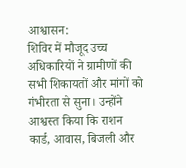आश्वासन:
शिविर में मौजूद उच्च अधिकारियों ने ग्रामीणों की सभी शिकायतों और मांगों को गंभीरता से सुना। उन्होंने आश्वस्त किया कि राशन कार्ड, आवास, बिजली और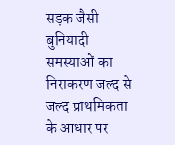सड़क जैसी बुनियादी समस्याओं का निराकरण जल्द से जल्द प्राथमिकता के आधार पर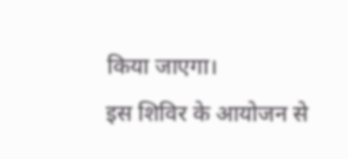किया जाएगा।
इस शिविर के आयोजन से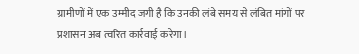ग्रामीणों में एक उम्मीद जगी है कि उनकी लंबे समय से लंबित मांगों पर प्रशासन अब त्वरित कार्रवाई करेगा।